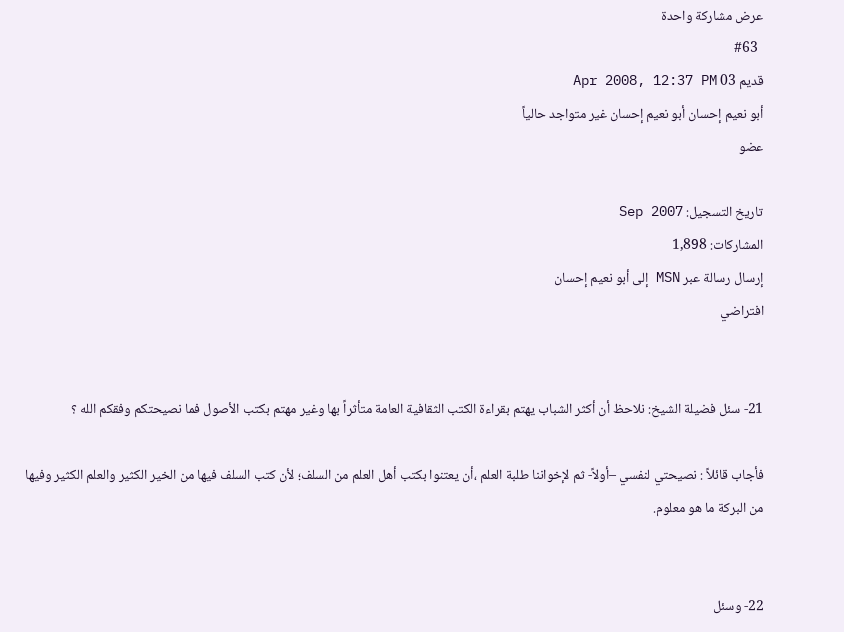عرض مشاركة واحدة
  #63
قديم 03 Apr 2008, 12:37 PM
أبو نعيم إحسان أبو نعيم إحسان غير متواجد حالياً
عضو

تاريخ التسجيل: Sep 2007
المشاركات: 1,898
إرسال رسالة عبر MSN إلى أبو نعيم إحسان
افتراضي


21- سئل فضيلة الشيخ: نلاحظ أن أكثر الشباب يهتم بقراءة الكتب الثقافية العامة متأثراً بها وغير مهتم بكتب الأصول فما نصيحتكم وفقكم الله ؟

فأجاب قائلاً : نصيحتي لنفسي –أولاً- ثم لإخواننا طلبة العلم ،أن يعتنوا بكتب أهل العلم من السلف؛ لأن كتب السلف فيها من الخير الكثير والعلم الكثير وفيها من البركة ما هو معلوم.


22- وسئل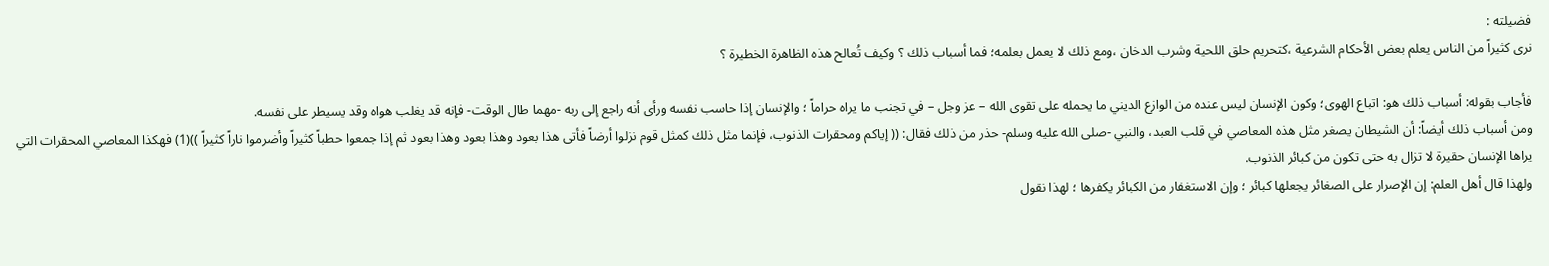فضيلته :
نرى كثيراً من الناس يعلم بعض الأحكام الشرعية ،كتحريم حلق اللحية وشرب الدخان ،ومع ذلك لا يعمل بعلمه؛ فما أسباب ذلك ؟ وكيف تُعالح هذه الظاهرة الخطيرة ؟

فأجاب بقوله: أسباب ذلك هو: اتباع الهوى؛ وكون الإنسان ليس عنده من الوازع الديني ما يحمله على تقوى الله – عز وجل – في تجنب ما يراه حراماً ؛ والإنسان إذا حاسب نفسه ورأى أنه راجع إلى ربه -مهما طال الوقت- فإنه قد يغلب هواه وقد يسيطر على نفسه.
ومن أسباب ذلك أيضاً: أن الشيطان يصغر مثل هذه المعاصي في قلب العبد، والنبي -صلى الله عليه وسلم- حذر من ذلك فقال: (( إياكم ومحقرات الذنوب، فإنما مثل ذلك كمثل قوم نزلوا أرضاً فأتى هذا بعود وهذا بعود وهذا بعود ثم إذا جمعوا حطباً كثيراً وأضرموا ناراً كثيراً ))(1) فهكذا المعاصي المحقرات التي يراها الإنسان حقيرة لا تزال به حتى تكون من كبائر الذنوب.
ولهذا قال أهل العلم: إن الإصرار على الصغائر يجعلها كبائر ؛ وإن الاستغفار من الكبائر يكفرها ؛ لهذا نقول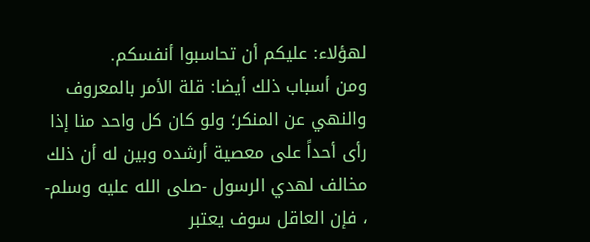لهؤلاء: عليكم أن تحاسبوا أنفسكم.
ومن أسباب ذلك أيضا: قلة الأمر بالمعروف والنهي عن المنكر؛ ولو كان كل واحد منا إذا رأى أحداً على معصية أرشده وبين له أن ذلك مخالف لهدي الرسول -صلى الله عليه وسلم- ، فإن العاقل سوف يعتبر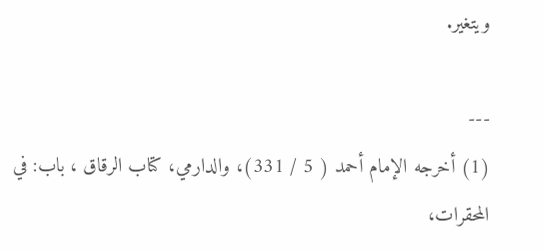ويتغير.

---
(1) أخرجه الإمام أحمد ( 5 / 331)، والدارمي، كتاب الرقاق ، باب: في المحقرات،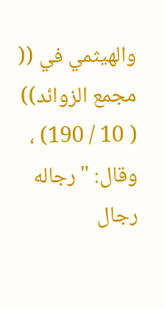والهيثمي في (( مجمع الزوائد)) ( 10 / 190) ، وقال: " رجاله رجال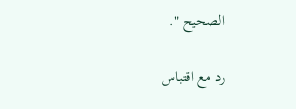الصحيح ".

رد مع اقتباس